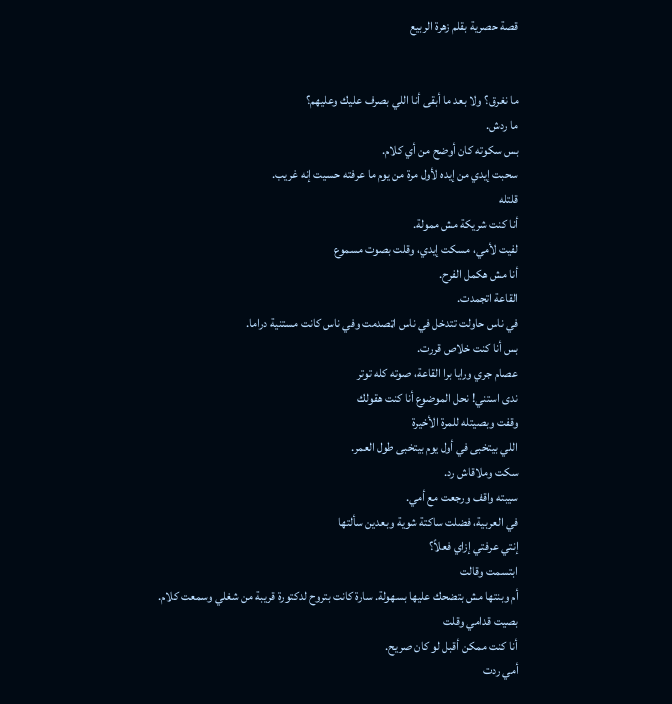قصة حصرية بقلم زهرة الربيع


ما نغرق؟ ولا بعد ما أبقى أنا اللي بصرف عليك وعليهم؟
ما ردش.
بس سكوته كان أوضح من أي كلام.
سحبت إيدي من إيده لأول مرة من يوم ما عرفته حسيت إنه غريب.
قلتله
أنا كنت شريكة مش ممولة.
لفيت لأمي، مسكت إيدي، وقلت بصوت مسموع
أنا مش هكمل الفرح.
القاعة اتجمدت.
في ناس حاولت تتدخل في ناس اټصدمت وفي ناس كانت مستنية دراما.
بس أنا كنت خلاص قررت.
عصام جري ورايا برا القاعة، صوته كله توتر
ندى استني! نحل الموضوع أنا كنت هقولك
وقفت وبصيتله للمرة الأخيرة
اللي بيتخبى في أول يوم بيتخبى طول العمر.
سكت وملاقاش رد.
سيبته واقف ورجعت مع أمي.
في العربية، فضلت ساكتة شوية وبعدين سألتها
إنتي عرفتي إزاي فعلاً؟
ابتسمت وقالت
أم وبنتها مش بتضحك عليها بسهولة. سارة كانت بتروح لدكتورة قريبة من شغلي وسمعت كلام.
بصيت قدامي وقلت
أنا كنت ممكن أقبل لو كان صريح.
أمي ردت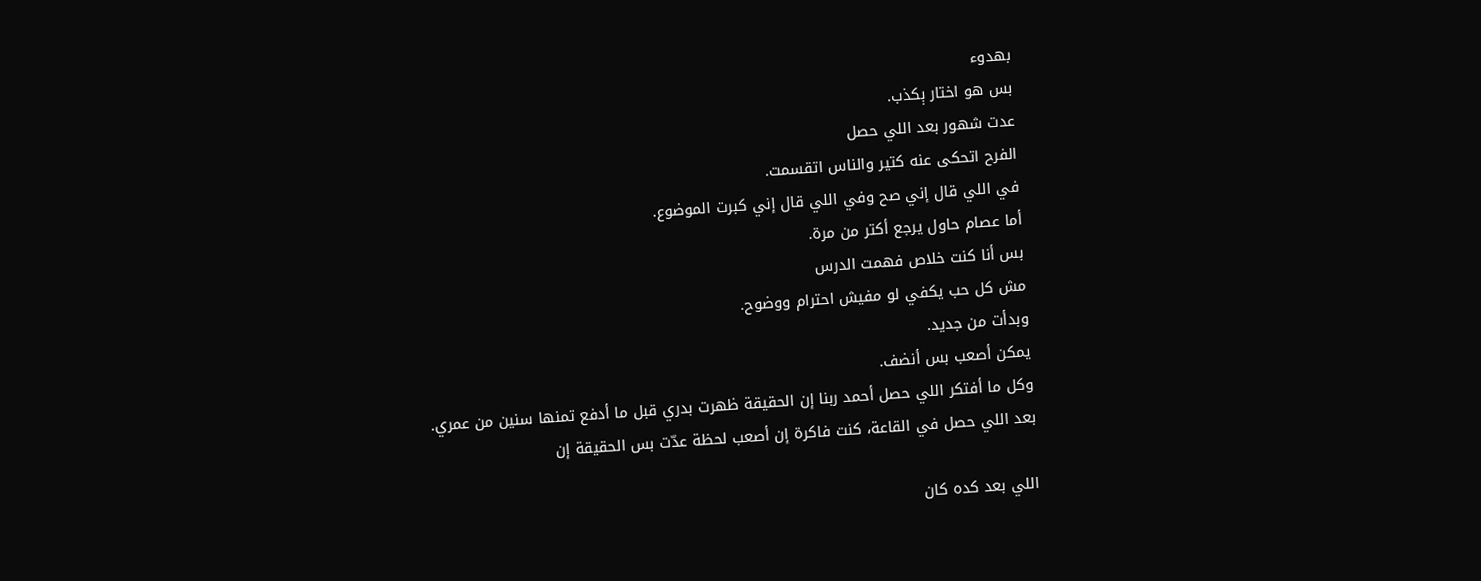بهدوء
بس هو اختار ېكذب.
عدت شهور بعد اللي حصل
الفرح اتحكى عنه كتير والناس اتقسمت.
في اللي قال إني صح وفي اللي قال إني كبرت الموضوع.
أما عصام حاول يرجع أكتر من مرة.
بس أنا كنت خلاص فهمت الدرس
مش كل حب يكفي لو مفيش احترام ووضوح.
وبدأت من جديد.
يمكن أصعب بس أنضف.
وكل ما أفتكر اللي حصل أحمد ربنا إن الحقيقة ظهرت بدري قبل ما أدفع تمنها سنين من عمري.
بعد اللي حصل في القاعة، كنت فاكرة إن أصعب لحظة عدّت بس الحقيقة إن

اللي بعد كده كان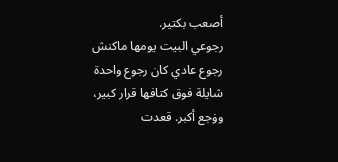أصعب بكتير.
رجوعي البيت يومها ماكنش رجوع عادي كان رجوع واحدة شايلة فوق كتافها قرار كبير، وۏجع أكبر. قعدت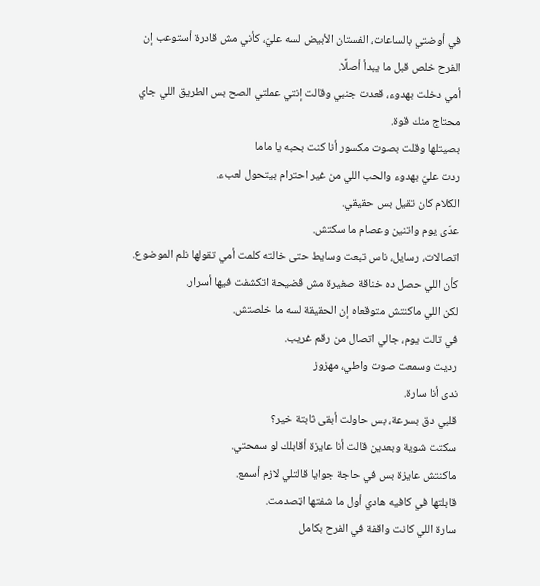في أوضتي بالساعات، الفستان الأبيض لسه عليّ، كأني مش قادرة أستوعب إن الفرح خلص قبل ما يبدأ أصلًا.
أمي دخلت بهدوء، قعدت جنبي وقالت إنتي عملتي الصح بس الطريق اللي جاي محتاج منك قوة.
بصيتلها وقلت بصوت مكسور أنا كنت بحبه يا ماما
ردت عليّ بهدوء والحب اللي من غير احترام بيتحول لعبء.
الكلام كان تقيل بس حقيقي.
عدّى يوم واتنين وعصام ما سكتش.
اتصالات، رسايل، ناس تبعت وسايط حتى خالته كلمت أمي تقولها نلم الموضوع. كأن اللي حصل ده خناقة صغيرة مش ڤضيحة اتكشفت فيها أسرار.
لكن اللي ماكنتش متوقعاه إن الحقيقة لسه ما خلصتش.
في تالت يوم، جالي اتصال من رقم غريب.
رديت وسمعت صوت واطي، مهزوز
ندى أنا سارة.
قلبي دق بسرعة، بس حاولت أبقى ثابتة خير؟
سكتت شوية وبعدين قالت أنا عايزة أقابلك لو سمحتي.
ماكنتش عايزة بس في حاجة جوايا قالتلي لازم أسمع.
قابلتها في كافيه هادي أول ما شفتها اټصدمت.
سارة اللي كانت واقفة في الفرح بكامل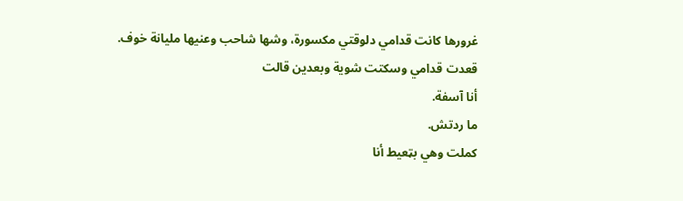غرورها كانت قدامي دلوقتي مکسورة، وشها شاحب وعنيها مليانة خوف.
قعدت قدامي وسكتت شوية وبعدين قالت
أنا آسفة.
ما ردتش.
كملت وهي بټعيط أنا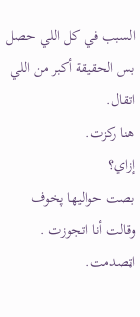السبب في كل اللي حصل بس الحقيقة أكبر من اللي اتقال.
هنا ركزت.
إزاي؟
بصت حواليها پخوف وقالت أنا اتجوزت .
اټصدمت.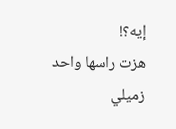إيه؟!
هزت راسها واحد زميلي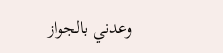وعدني بالجواز